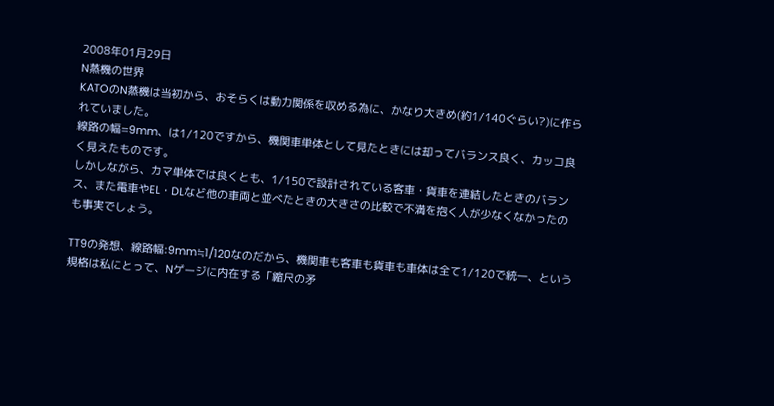2008年01月29日
N蒸機の世界
KATOのN蒸機は当初から、おそらくは動力関係を収める為に、かなり大きめ(約1/140ぐらい?)に作られていました。
線路の幅=9mm、は1/120ですから、機関車単体として見たときには却ってバランス良く、カッコ良く見えたものです。
しかしながら、カマ単体では良くとも、1/150で設計されている客車・貨車を連結したときのバランス、また電車やEL・DLなど他の車両と並べたときの大きさの比較で不満を抱く人が少なくなかったのも事実でしょう。

TT9の発想、線路幅:9mm≒1/120なのだから、機関車も客車も貨車も車体は全て1/120で統一、という規格は私にとって、Nゲージに内在する「縮尺の矛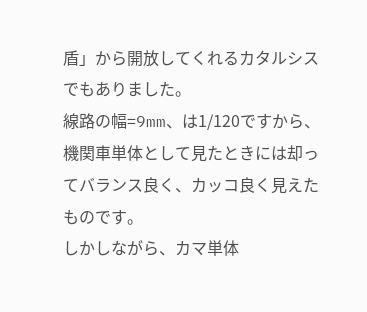盾」から開放してくれるカタルシスでもありました。
線路の幅=9mm、は1/120ですから、機関車単体として見たときには却ってバランス良く、カッコ良く見えたものです。
しかしながら、カマ単体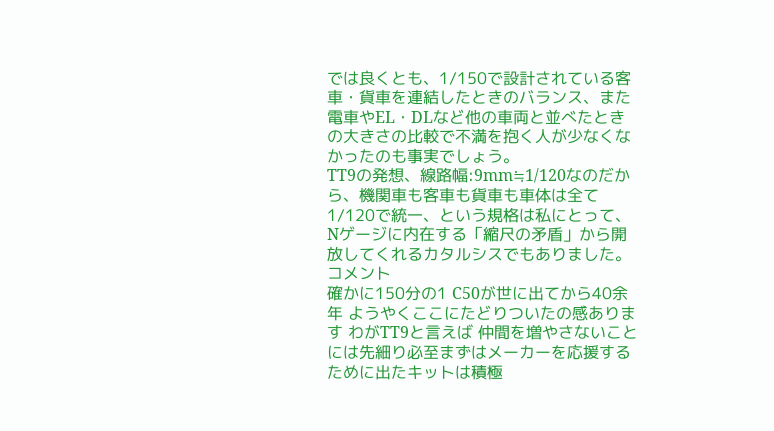では良くとも、1/150で設計されている客車・貨車を連結したときのバランス、また電車やEL・DLなど他の車両と並べたときの大きさの比較で不満を抱く人が少なくなかったのも事実でしょう。
TT9の発想、線路幅:9mm≒1/120なのだから、機関車も客車も貨車も車体は全て1/120で統一、という規格は私にとって、Nゲージに内在する「縮尺の矛盾」から開放してくれるカタルシスでもありました。
コメント
確かに150分の1 C50が世に出てから40余年 ようやくここにたどりついたの感あります わがTT9と言えば 仲間を増やさないことには先細り必至まずはメーカーを応援するために出たキットは積極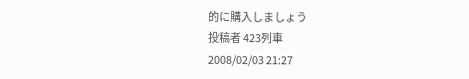的に購入しましょう
投稿者 423列車
2008/02/03 21:27